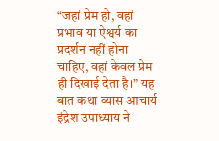“जहां प्रेम हो, वहां प्रभाव या ऐश्वर्य का प्रदर्शन नहीं होना चाहिए, वहां केवल प्रेम ही दिखाई देता है।” यह बात कथा व्यास आचार्य इंद्रेश उपाध्याय ने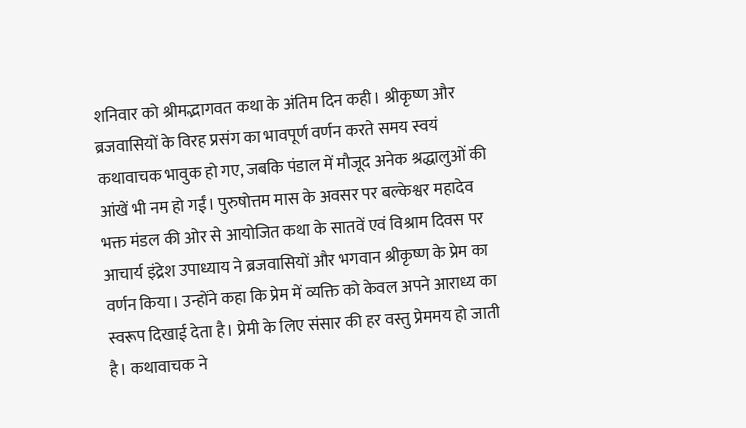शनिवार को श्रीमद्भागवत कथा के अंतिम दिन कही। श्रीकृष्ण और ब्रजवासियों के विरह प्रसंग का भावपूर्ण वर्णन करते समय स्वयं कथावाचक भावुक हो गए, जबकि पंडाल में मौजूद अनेक श्रद्धालुओं की आंखें भी नम हो गईं। पुरुषोत्तम मास के अवसर पर बल्केश्वर महादेव भक्त मंडल की ओर से आयोजित कथा के सातवें एवं विश्राम दिवस पर आचार्य इंद्रेश उपाध्याय ने ब्रजवासियों और भगवान श्रीकृष्ण के प्रेम का वर्णन किया। उन्होंने कहा कि प्रेम में व्यक्ति को केवल अपने आराध्य का स्वरूप दिखाई देता है। प्रेमी के लिए संसार की हर वस्तु प्रेममय हो जाती है। कथावाचक ने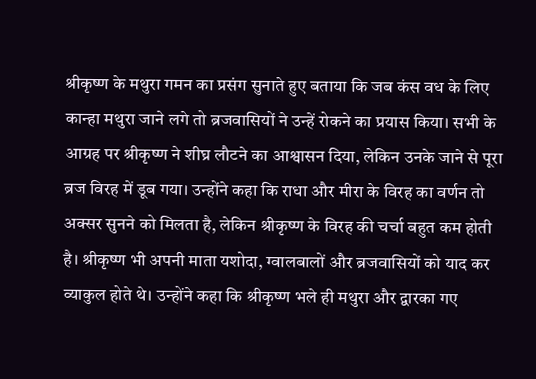श्रीकृष्ण के मथुरा गमन का प्रसंग सुनाते हुए बताया कि जब कंस वध के लिए कान्हा मथुरा जाने लगे तो ब्रजवासियों ने उन्हें रोकने का प्रयास किया। सभी के आग्रह पर श्रीकृष्ण ने शीघ्र लौटने का आश्वासन दिया, लेकिन उनके जाने से पूरा ब्रज विरह में डूब गया। उन्होंने कहा कि राधा और मीरा के विरह का वर्णन तो अक्सर सुनने को मिलता है, लेकिन श्रीकृष्ण के विरह की चर्चा बहुत कम होती है। श्रीकृष्ण भी अपनी माता यशोदा, ग्वालबालों और ब्रजवासियों को याद कर व्याकुल होते थे। उन्होंने कहा कि श्रीकृष्ण भले ही मथुरा और द्वारका गए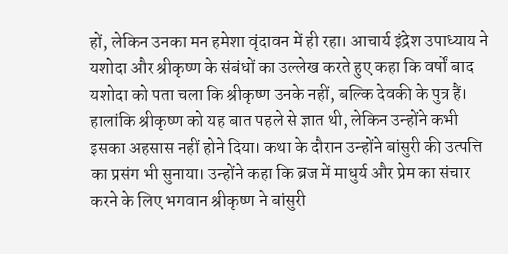हों, लेकिन उनका मन हमेशा वृंदावन में ही रहा। आचार्य इंद्रेश उपाध्याय ने यशोदा और श्रीकृष्ण के संबंधों का उल्लेख करते हुए कहा कि वर्षों बाद यशोदा को पता चला कि श्रीकृष्ण उनके नहीं, बल्कि देवकी के पुत्र हैं। हालांकि श्रीकृष्ण को यह बात पहले से ज्ञात थी, लेकिन उन्होंने कभी इसका अहसास नहीं होने दिया। कथा के दौरान उन्होंने बांसुरी की उत्पत्ति का प्रसंग भी सुनाया। उन्होंने कहा कि ब्रज में माधुर्य और प्रेम का संचार करने के लिए भगवान श्रीकृष्ण ने बांसुरी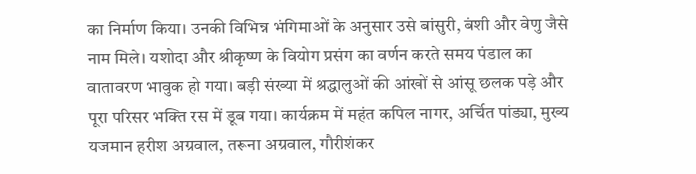का निर्माण किया। उनकी विभिन्न भंगिमाओं के अनुसार उसे बांसुरी, बंशी और वेणु जैसे नाम मिले। यशोदा और श्रीकृष्ण के वियोग प्रसंग का वर्णन करते समय पंडाल का वातावरण भावुक हो गया। बड़ी संख्या में श्रद्धालुओं की आंखों से आंसू छलक पड़े और पूरा परिसर भक्ति रस में डूब गया। कार्यक्रम में महंत कपिल नागर, अर्चित पांड्या, मुख्य यजमान हरीश अग्रवाल, तरूना अग्रवाल, गौरीशंकर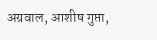अग्रवाल, आशीष गुप्ता,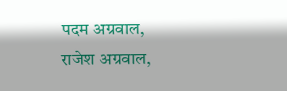पदम अग्रवाल, राजेश अग्रवाल,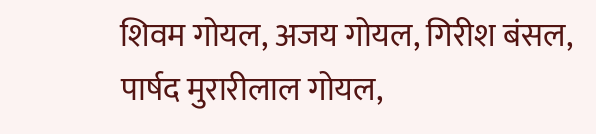शिवम गोयल, अजय गोयल, गिरीश बंसल, पार्षद मुरारीलाल गोयल,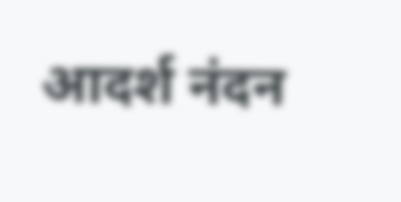आदर्श नंदन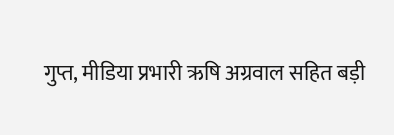गुप्त, मीडिया प्रभारी ऋषि अग्रवाल सहित बड़ी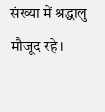संख्या में श्रद्धालु मौजूद रहे।